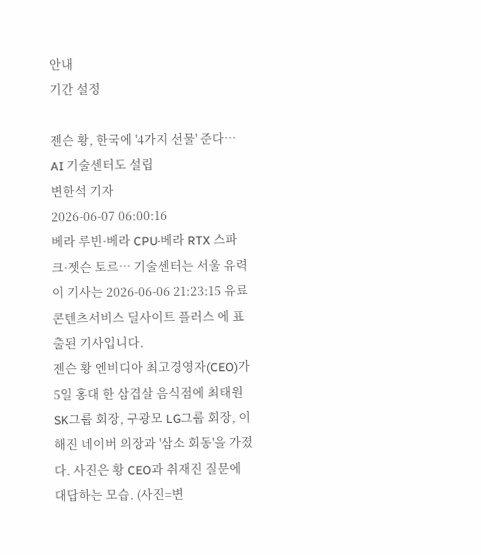안내
기간 설정

젠슨 황, 한국에 '4가지 선물' 준다… AI 기술센터도 설립
변한석 기자
2026-06-07 06:00:16
베라 루빈·베라 CPU·베라 RTX 스파크·젯슨 토르… 기술센터는 서울 유력
이 기사는 2026-06-06 21:23:15 유료콘텐츠서비스 딜사이트 플러스 에 표출된 기사입니다.
젠슨 황 엔비디아 최고경영자(CEO)가 5일 홍대 한 삼겹살 음식점에 최태원 SK그룹 회장, 구광모 LG그룹 회장, 이해진 네이버 의장과 '삼소 회동'을 가졌다. 사진은 황 CEO과 취재진 질문에 대답하는 모습. (사진=변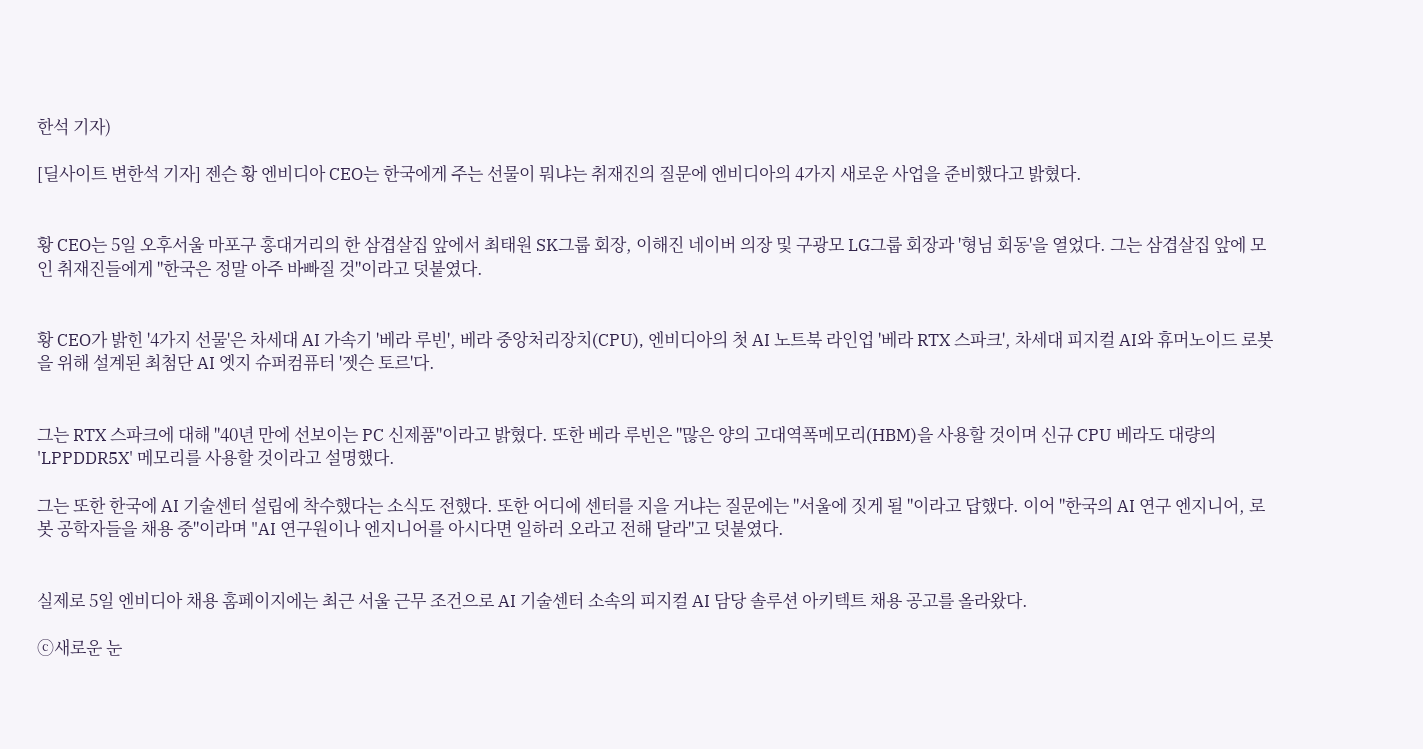한석 기자)

[딜사이트 변한석 기자] 젠슨 황 엔비디아 CEO는 한국에게 주는 선물이 뭐냐는 취재진의 질문에 엔비디아의 4가지 새로운 사업을 준비했다고 밝혔다.


황 CEO는 5일 오후서울 마포구 홍대거리의 한 삼겹살집 앞에서 최태원 SK그룹 회장, 이해진 네이버 의장 및 구광모 LG그룹 회장과 '형님 회동'을 열었다. 그는 삼겹살집 앞에 모인 취재진들에게 "한국은 정말 아주 바빠질 것"이라고 덧붙였다.


황 CEO가 밝힌 '4가지 선물'은 차세대 AI 가속기 '베라 루빈', 베라 중앙처리장치(CPU), 엔비디아의 첫 AI 노트북 라인업 '베라 RTX 스파크', 차세대 피지컬 AI와 휴머노이드 로봇을 위해 설계된 최첨단 AI 엣지 슈퍼컴퓨터 '젯슨 토르'다.


그는 RTX 스파크에 대해 "40년 만에 선보이는 PC 신제품"이라고 밝혔다. 또한 베라 루빈은 "많은 양의 고대역폭메모리(HBM)을 사용할 것이며 신규 CPU 베라도 대량의 'LPPDDR5X' 메모리를 사용할 것이라고 설명했다.

그는 또한 한국에 AI 기술센터 설립에 착수했다는 소식도 전했다. 또한 어디에 센터를 지을 거냐는 질문에는 "서울에 짓게 될 "이라고 답했다. 이어 "한국의 AI 연구 엔지니어, 로봇 공학자들을 채용 중"이라며 "AI 연구원이나 엔지니어를 아시다면 일하러 오라고 전해 달라"고 덧붙였다.


실제로 5일 엔비디아 채용 홈페이지에는 최근 서울 근무 조건으로 AI 기술센터 소속의 피지컬 AI 담당 솔루션 아키텍트 채용 공고를 올라왔다.

ⓒ새로운 눈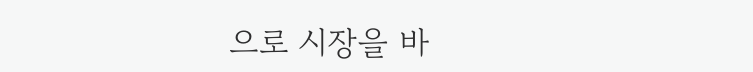으로 시장을 바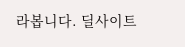라봅니다. 딜사이트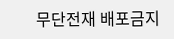무단전재 배포금지